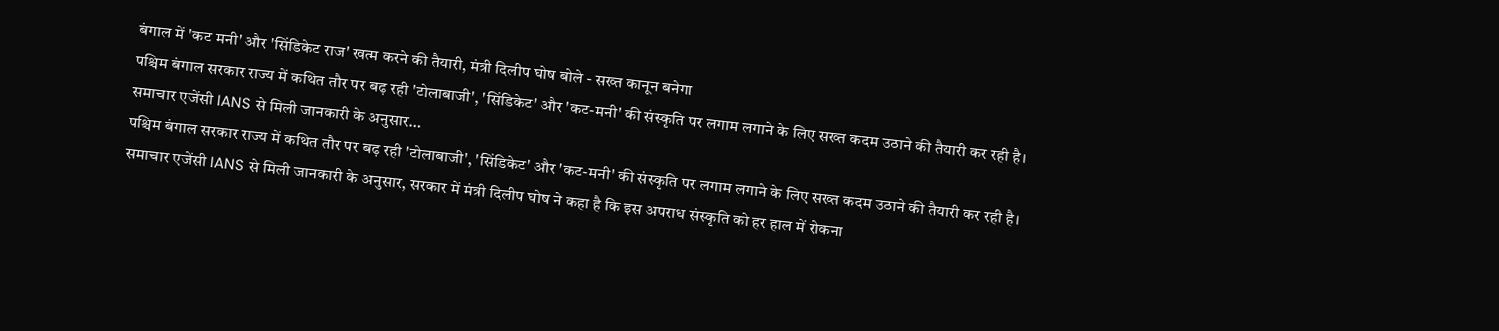बंगाल में 'कट मनी' और 'सिंडिकेट राज' खत्म करने की तैयारी, मंत्री दिलीप घोष बोले - सख्त कानून बनेगा
पश्चिम बंगाल सरकार राज्य में कथित तौर पर बढ़ रही 'टोलाबाजी', 'सिंडिकेट' और 'कट-मनी' की संस्कृति पर लगाम लगाने के लिए सख्त कदम उठाने की तैयारी कर रही है। समाचार एजेंसी IANS से मिली जानकारी के अनुसार…
पश्चिम बंगाल सरकार राज्य में कथित तौर पर बढ़ रही 'टोलाबाजी', 'सिंडिकेट' और 'कट-मनी' की संस्कृति पर लगाम लगाने के लिए सख्त कदम उठाने की तैयारी कर रही है। समाचार एजेंसी IANS से मिली जानकारी के अनुसार, सरकार में मंत्री दिलीप घोष ने कहा है कि इस अपराध संस्कृति को हर हाल में रोकना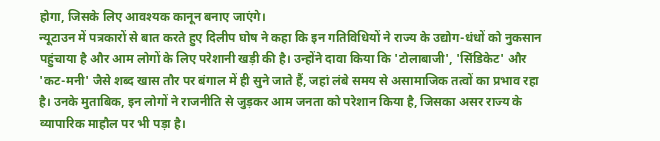होगा, जिसके लिए आवश्यक कानून बनाए जाएंगे।
न्यूटाउन में पत्रकारों से बात करते हुए दिलीप घोष ने कहा कि इन गतिविधियों ने राज्य के उद्योग-धंधों को नुकसान पहुंचाया है और आम लोगों के लिए परेशानी खड़ी की है। उन्होंने दावा किया कि 'टोलाबाजी', 'सिंडिकेट' और 'कट-मनी' जैसे शब्द खास तौर पर बंगाल में ही सुने जाते हैं, जहां लंबे समय से असामाजिक तत्वों का प्रभाव रहा है। उनके मुताबिक, इन लोगों ने राजनीति से जुड़कर आम जनता को परेशान किया है, जिसका असर राज्य के व्यापारिक माहौल पर भी पड़ा है।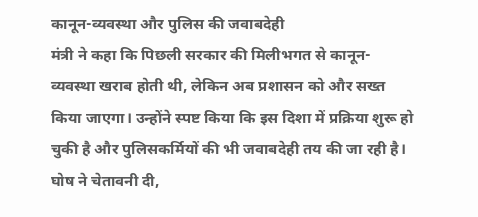कानून-व्यवस्था और पुलिस की जवाबदेही
मंत्री ने कहा कि पिछली सरकार की मिलीभगत से कानून-व्यवस्था खराब होती थी, लेकिन अब प्रशासन को और सख्त किया जाएगा। उन्होंने स्पष्ट किया कि इस दिशा में प्रक्रिया शुरू हो चुकी है और पुलिसकर्मियों की भी जवाबदेही तय की जा रही है। घोष ने चेतावनी दी,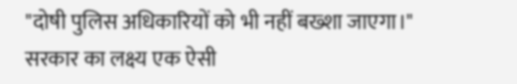"दोषी पुलिस अधिकारियों को भी नहीं बख्शा जाएगा।" सरकार का लक्ष्य एक ऐसी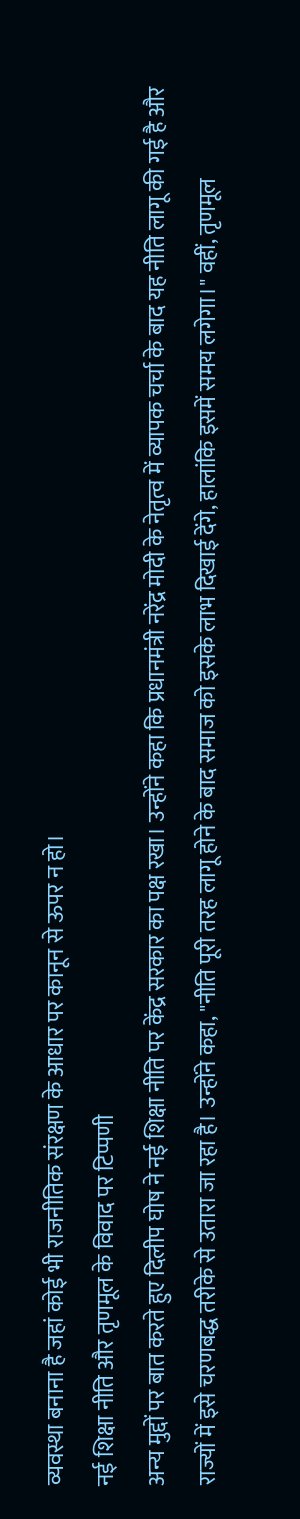व्यवस्था बनाना है जहां कोई भी राजनीतिक संरक्षण के आधार पर कानून से ऊपर न हो।
नई शिक्षा नीति और तृणमूल के विवाद पर टिप्पणी
अन्य मुद्दों पर बात करते हुए दिलीप घोष ने नई शिक्षा नीति पर केंद्र सरकार का पक्ष रखा। उन्होंने कहा कि प्रधानमंत्री नरेंद्र मोदी के नेतृत्व में व्यापक चर्चा के बाद यह नीति लागू की गई है और राज्यों में इसे चरणबद्ध तरीके से उतारा जा रहा है। उन्होंने कहा, "नीति पूरी तरह लागू होने के बाद समाज को इसके लाभ दिखाई देंगे, हालांकि इसमें समय लगेगा।" वहीं, तृणमूल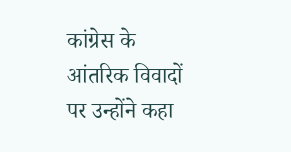कांग्रेस के आंतरिक विवादों पर उन्होंने कहा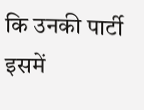कि उनकी पार्टी इसमें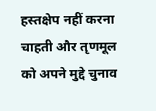हस्तक्षेप नहीं करना चाहती और तृणमूल को अपने मुद्दे चुनाव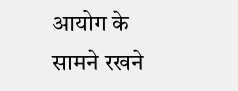आयोग के सामने रखने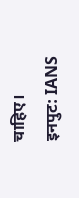चाहिए।
इनपुट: IANS